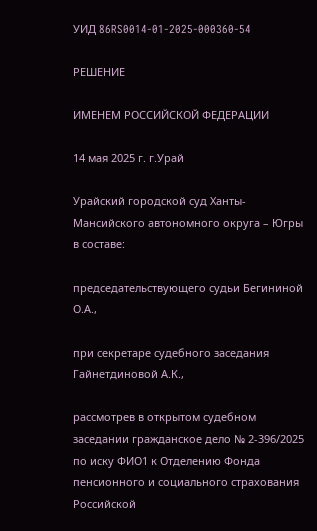УИД 86RS0014-01-2025-000360-54

РЕШЕНИЕ

ИМЕНЕМ РОССИЙСКОЙ ФЕДЕРАЦИИ

14 мая 2025 г. г.Урай

Урайский городской суд Ханты-Мансийского автономного округа – Югры в составе:

председательствующего судьи Бегининой О.А.,

при секретаре судебного заседания Гайнетдиновой А.К.,

рассмотрев в открытом судебном заседании гражданское дело № 2-396/2025 по иску ФИО1 к Отделению Фонда пенсионного и социального страхования Российской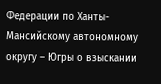Федерации по Ханты-Мансийскому автономному округу – Югры о взыскании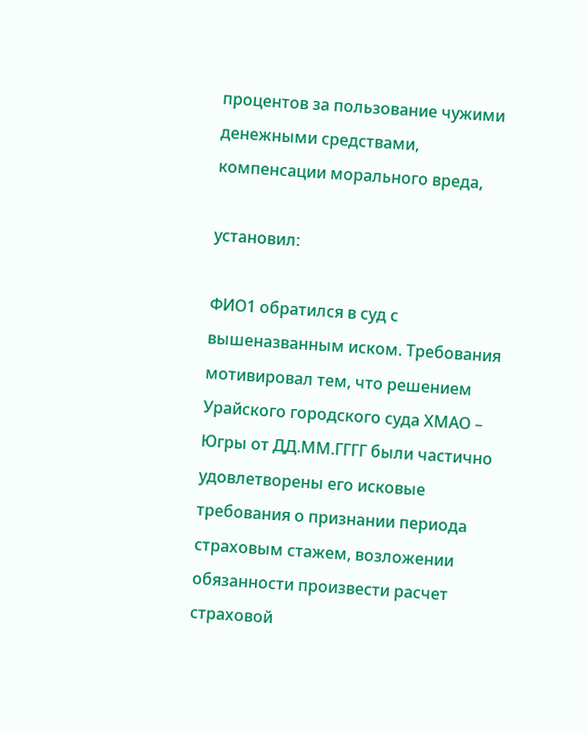процентов за пользование чужими денежными средствами, компенсации морального вреда,

установил:

ФИО1 обратился в суд с вышеназванным иском. Требования мотивировал тем, что решением Урайского городского суда ХМАО – Югры от ДД.ММ.ГГГГ были частично удовлетворены его исковые требования о признании периода страховым стажем, возложении обязанности произвести расчет страховой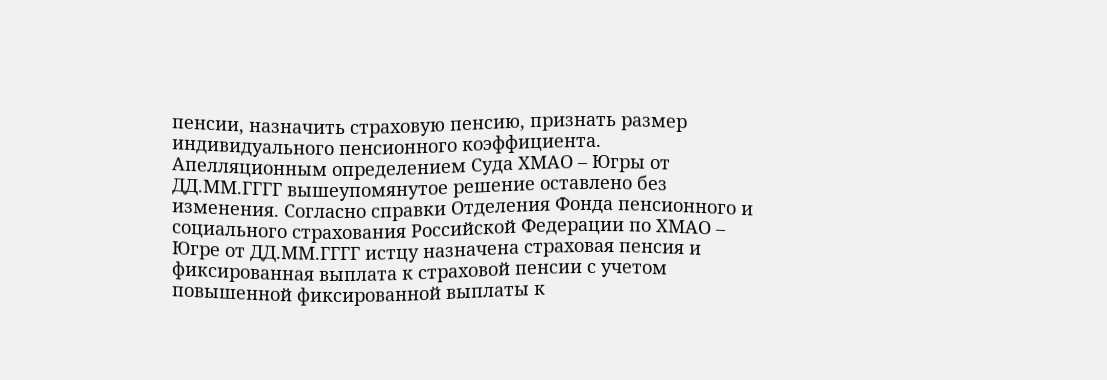пенсии, назначить страховую пенсию, признать размер индивидуального пенсионного коэффициента. Апелляционным определением Суда ХМАО – Югры от ДД.ММ.ГГГГ вышеупомянутое решение оставлено без изменения. Согласно справки Отделения Фонда пенсионного и социального страхования Российской Федерации по ХМАО – Югре от ДД.ММ.ГГГГ истцу назначена страховая пенсия и фиксированная выплата к страховой пенсии с учетом повышенной фиксированной выплаты к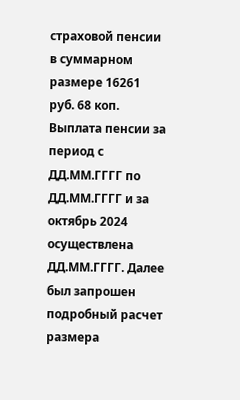страховой пенсии в суммарном размере 16261 руб. 68 коп. Выплата пенсии за период с ДД.ММ.ГГГГ по ДД.ММ.ГГГГ и за октябрь 2024 осуществлена ДД.ММ.ГГГГ. Далее был запрошен подробный расчет размера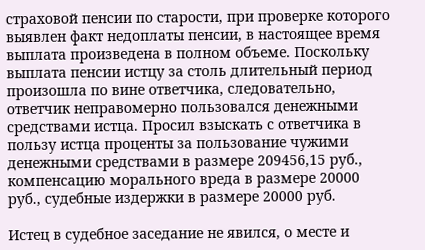страховой пенсии по старости, при проверке которого выявлен факт недоплаты пенсии, в настоящее время выплата произведена в полном объеме. Поскольку выплата пенсии истцу за столь длительный период произошла по вине ответчика, следовательно, ответчик неправомерно пользовался денежными средствами истца. Просил взыскать с ответчика в пользу истца проценты за пользование чужими денежными средствами в размере 209456,15 руб., компенсацию морального вреда в размере 20000 руб., судебные издержки в размере 20000 руб.

Истец в судебное заседание не явился, о месте и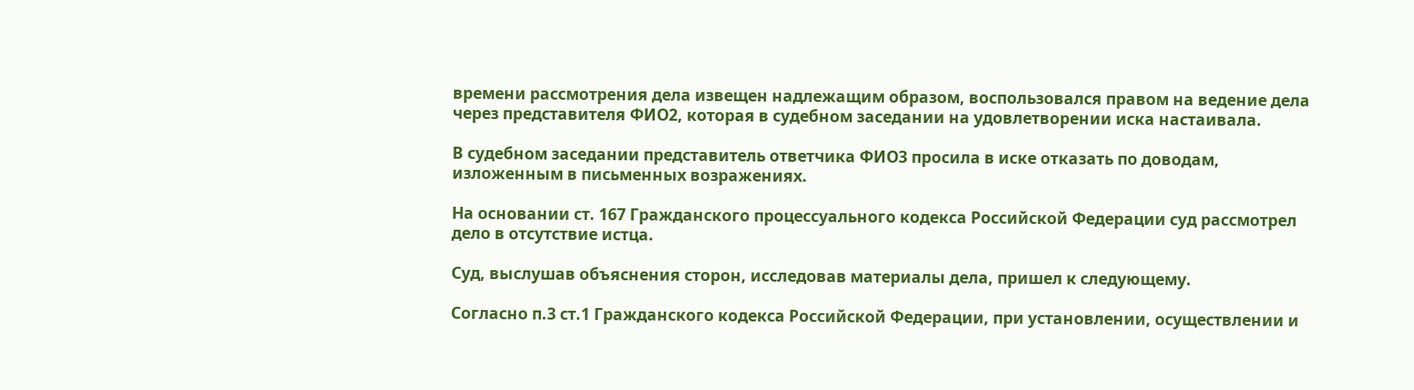времени рассмотрения дела извещен надлежащим образом, воспользовался правом на ведение дела через представителя ФИО2, которая в судебном заседании на удовлетворении иска настаивала.

В судебном заседании представитель ответчика ФИО3 просила в иске отказать по доводам, изложенным в письменных возражениях.

На основании ст. 167 Гражданского процессуального кодекса Российской Федерации суд рассмотрел дело в отсутствие истца.

Суд, выслушав объяснения сторон, исследовав материалы дела, пришел к следующему.

Согласно п.3 ст.1 Гражданского кодекса Российской Федерации, при установлении, осуществлении и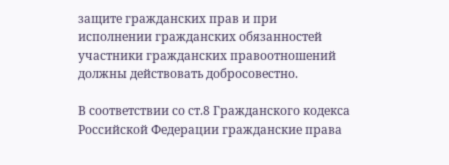защите гражданских прав и при исполнении гражданских обязанностей участники гражданских правоотношений должны действовать добросовестно.

В соответствии со ст.8 Гражданского кодекса Российской Федерации гражданские права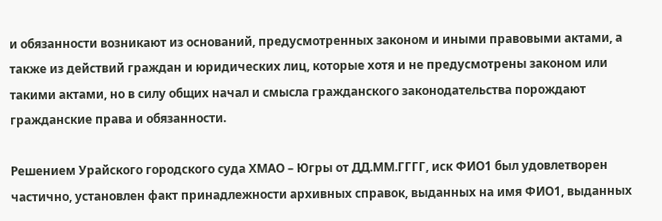и обязанности возникают из оснований, предусмотренных законом и иными правовыми актами, а также из действий граждан и юридических лиц, которые хотя и не предусмотрены законом или такими актами, но в силу общих начал и смысла гражданского законодательства порождают гражданские права и обязанности.

Решением Урайского городского суда ХМАО – Югры от ДД.ММ.ГГГГ, иск ФИО1 был удовлетворен частично, установлен факт принадлежности архивных справок, выданных на имя ФИО1, выданных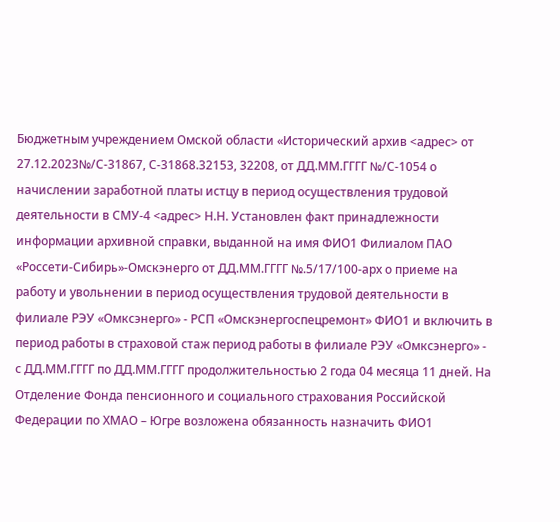Бюджетным учреждением Омской области «Исторический архив <адрес> от 27.12.2023№/С-31867, С-31868.32153, 32208, от ДД.ММ.ГГГГ №/С-1054 о начислении заработной платы истцу в период осуществления трудовой деятельности в СМУ-4 <адрес> Н.Н. Установлен факт принадлежности информации архивной справки, выданной на имя ФИО1 Филиалом ПАО «Россети-Сибирь»-Омскэнерго от ДД.ММ.ГГГГ №.5/17/100-арх о приеме на работу и увольнении в период осуществления трудовой деятельности в филиале РЭУ «Омксэнерго» - РСП «Омскэнергоспецремонт» ФИО1 и включить в период работы в страховой стаж период работы в филиале РЭУ «Омксэнерго» - с ДД.ММ.ГГГГ по ДД.ММ.ГГГГ продолжительностью 2 года 04 месяца 11 дней. На Отделение Фонда пенсионного и социального страхования Российской Федерации по ХМАО – Югре возложена обязанность назначить ФИО1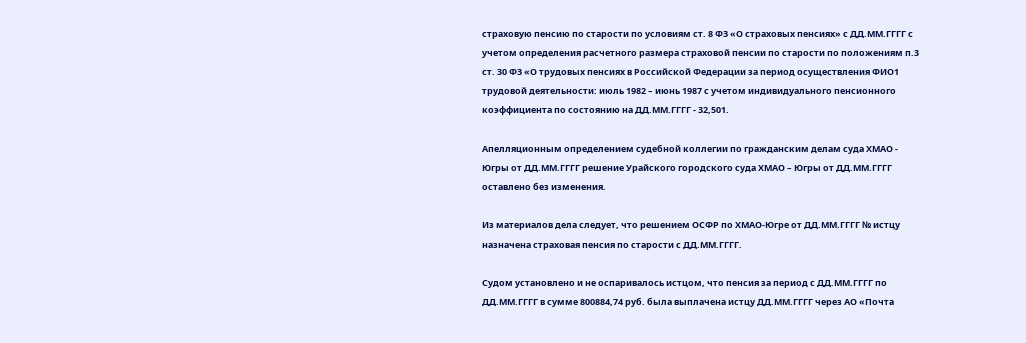страховую пенсию по старости по условиям ст. 8 ФЗ «О страховых пенсиях» с ДД.ММ.ГГГГ с учетом определения расчетного размера страховой пенсии по старости по положениям п.3 ст. 30 ФЗ «О трудовых пенсиях в Российской Федерации за период осуществления ФИО1 трудовой деятельности: июль 1982 – июнь 1987 с учетом индивидуального пенсионного коэффициента по состоянию на ДД.ММ.ГГГГ - 32,501.

Апелляционным определением судебной коллегии по гражданским делам суда ХМАО - Югры от ДД.ММ.ГГГГ решение Урайского городского суда ХМАО – Югры от ДД.ММ.ГГГГ оставлено без изменения.

Из материалов дела следует, что решением ОСФР по ХМАО-Югре от ДД.ММ.ГГГГ № истцу назначена страховая пенсия по старости с ДД.ММ.ГГГГ.

Судом установлено и не оспаривалось истцом, что пенсия за период с ДД.ММ.ГГГГ по ДД.ММ.ГГГГ в сумме 800884,74 руб. была выплачена истцу ДД.ММ.ГГГГ через АО «Почта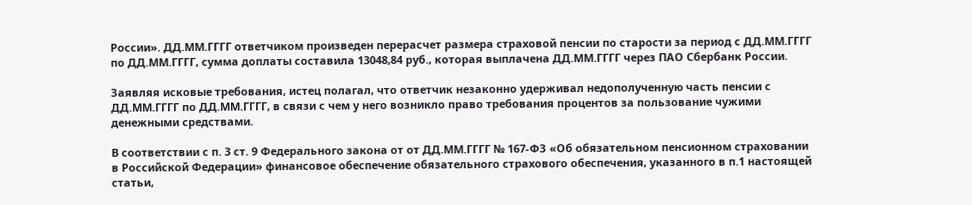России». ДД.ММ.ГГГГ ответчиком произведен перерасчет размера страховой пенсии по старости за период с ДД.ММ.ГГГГ по ДД.ММ.ГГГГ, сумма доплаты составила 13048,84 руб., которая выплачена ДД.ММ.ГГГГ через ПАО Сбербанк России.

Заявляя исковые требования, истец полагал, что ответчик незаконно удерживал недополученную часть пенсии с ДД.ММ.ГГГГ по ДД.ММ.ГГГГ, в связи с чем у него возникло право требования процентов за пользование чужими денежными средствами.

В соответствии с п. 3 ст. 9 Федерального закона от от ДД.ММ.ГГГГ № 167-ФЗ «Об обязательном пенсионном страховании в Российской Федерации» финансовое обеспечение обязательного страхового обеспечения, указанного в п.1 настоящей статьи,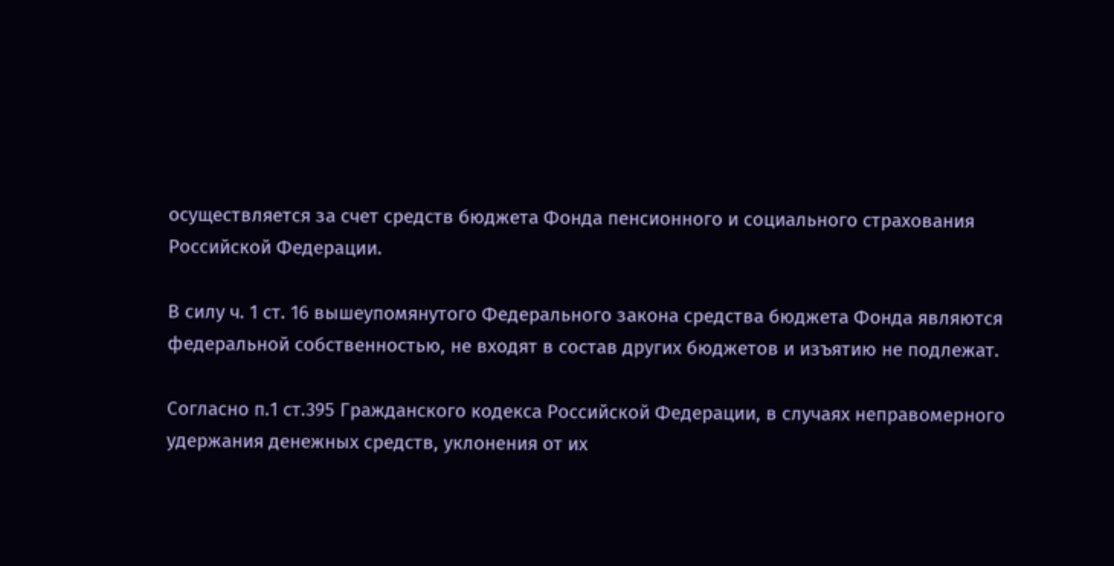осуществляется за счет средств бюджета Фонда пенсионного и социального страхования Российской Федерации.

В силу ч. 1 ст. 16 вышеупомянутого Федерального закона средства бюджета Фонда являются федеральной собственностью, не входят в состав других бюджетов и изъятию не подлежат.

Согласно п.1 ст.395 Гражданского кодекса Российской Федерации, в случаях неправомерного удержания денежных средств, уклонения от их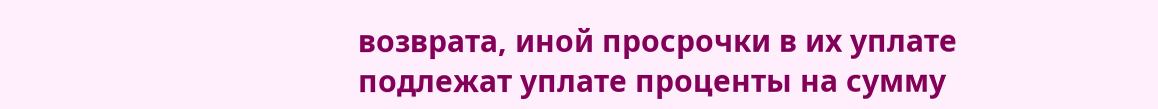возврата, иной просрочки в их уплате подлежат уплате проценты на сумму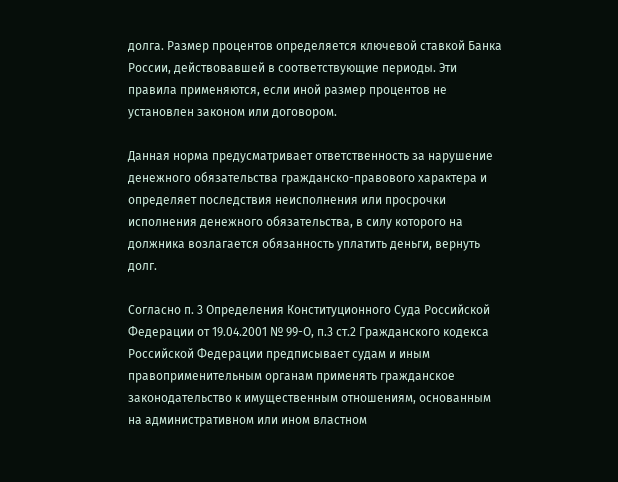долга. Размер процентов определяется ключевой ставкой Банка России, действовавшей в соответствующие периоды. Эти правила применяются, если иной размер процентов не установлен законом или договором.

Данная норма предусматривает ответственность за нарушение денежного обязательства гражданско-правового характера и определяет последствия неисполнения или просрочки исполнения денежного обязательства, в силу которого на должника возлагается обязанность уплатить деньги, вернуть долг.

Согласно п. 3 Определения Конституционного Суда Российской Федерации от 19.04.2001 № 99-О, п.3 ст.2 Гражданского кодекса Российской Федерации предписывает судам и иным правоприменительным органам применять гражданское законодательство к имущественным отношениям, основанным на административном или ином властном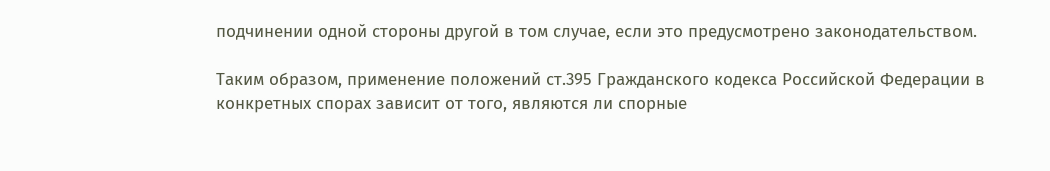подчинении одной стороны другой в том случае, если это предусмотрено законодательством.

Таким образом, применение положений ст.395 Гражданского кодекса Российской Федерации в конкретных спорах зависит от того, являются ли спорные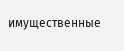имущественные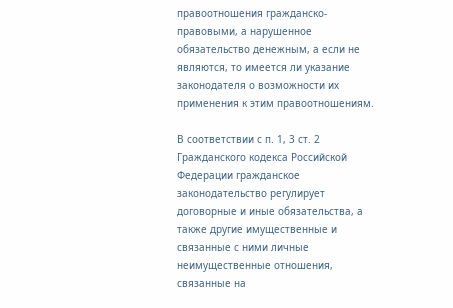правоотношения гражданско-правовыми, а нарушенное обязательство денежным, а если не являются, то имеется ли указание законодателя о возможности их применения к этим правоотношениям.

В соответствии с п. 1, 3 ст. 2 Гражданского кодекса Российской Федерации гражданское законодательство регулирует договорные и иные обязательства, а также другие имущественные и связанные с ними личные неимущественные отношения, связанные на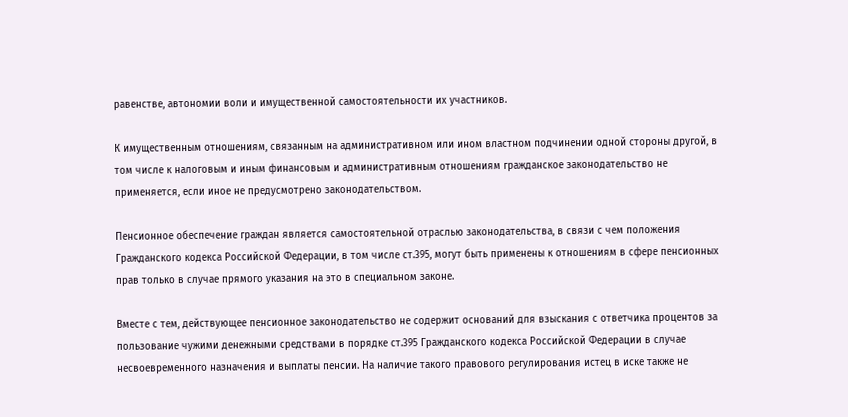равенстве, автономии воли и имущественной самостоятельности их участников.

К имущественным отношениям, связанным на административном или ином властном подчинении одной стороны другой, в том числе к налоговым и иным финансовым и административным отношениям гражданское законодательство не применяется, если иное не предусмотрено законодательством.

Пенсионное обеспечение граждан является самостоятельной отраслью законодательства, в связи с чем положения Гражданского кодекса Российской Федерации, в том числе ст.395, могут быть применены к отношениям в сфере пенсионных прав только в случае прямого указания на это в специальном законе.

Вместе с тем, действующее пенсионное законодательство не содержит оснований для взыскания с ответчика процентов за пользование чужими денежными средствами в порядке ст.395 Гражданского кодекса Российской Федерации в случае несвоевременного назначения и выплаты пенсии. На наличие такого правового регулирования истец в иске также не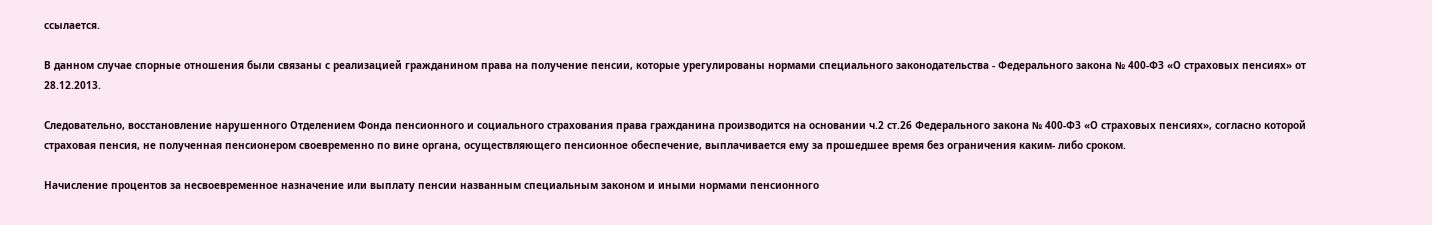ссылается.

В данном случае спорные отношения были связаны с реализацией гражданином права на получение пенсии, которые урегулированы нормами специального законодательства - Федерального закона № 400-ФЗ «О страховых пенсиях» от 28.12.2013.

Следовательно, восстановление нарушенного Отделением Фонда пенсионного и социального страхования права гражданина производится на основании ч.2 ст.26 Федерального закона № 400-ФЗ «О страховых пенсиях», согласно которой страховая пенсия, не полученная пенсионером своевременно по вине органа, осуществляющего пенсионное обеспечение, выплачивается ему за прошедшее время без ограничения каким- либо сроком.

Начисление процентов за несвоевременное назначение или выплату пенсии названным специальным законом и иными нормами пенсионного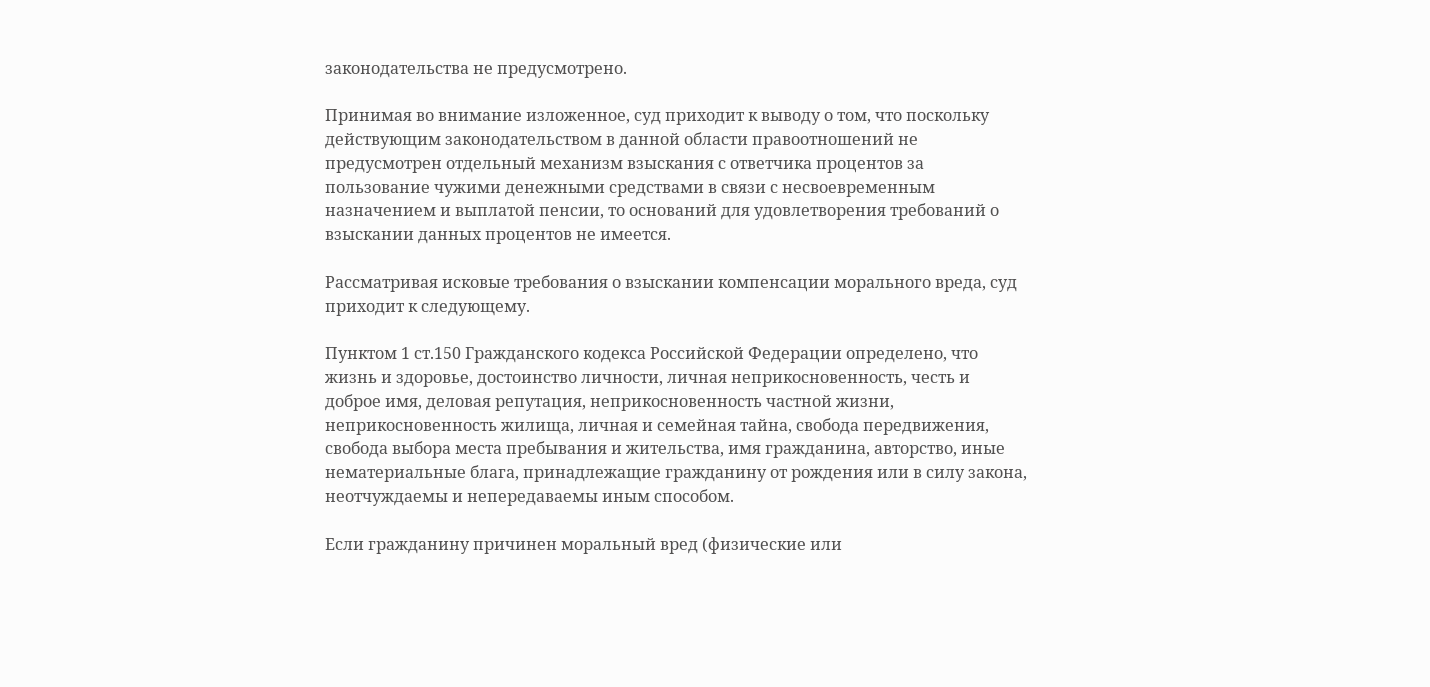законодательства не предусмотрено.

Принимая во внимание изложенное, суд приходит к выводу о том, что поскольку действующим законодательством в данной области правоотношений не предусмотрен отдельный механизм взыскания с ответчика процентов за пользование чужими денежными средствами в связи с несвоевременным назначением и выплатой пенсии, то оснований для удовлетворения требований о взыскании данных процентов не имеется.

Рассматривая исковые требования о взыскании компенсации морального вреда, суд приходит к следующему.

Пунктом 1 ст.150 Гражданского кодекса Российской Федерации определено, что жизнь и здоровье, достоинство личности, личная неприкосновенность, честь и доброе имя, деловая репутация, неприкосновенность частной жизни, неприкосновенность жилища, личная и семейная тайна, свобода передвижения, свобода выбора места пребывания и жительства, имя гражданина, авторство, иные нематериальные блага, принадлежащие гражданину от рождения или в силу закона, неотчуждаемы и непередаваемы иным способом.

Если гражданину причинен моральный вред (физические или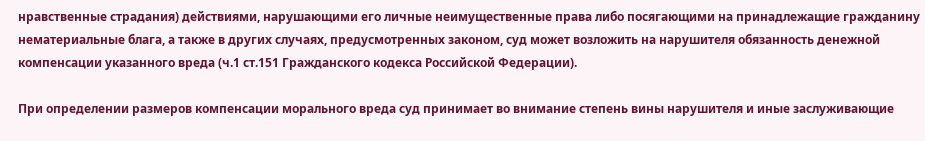нравственные страдания) действиями, нарушающими его личные неимущественные права либо посягающими на принадлежащие гражданину нематериальные блага, а также в других случаях, предусмотренных законом, суд может возложить на нарушителя обязанность денежной компенсации указанного вреда (ч.1 ст.151 Гражданского кодекса Российской Федерации).

При определении размеров компенсации морального вреда суд принимает во внимание степень вины нарушителя и иные заслуживающие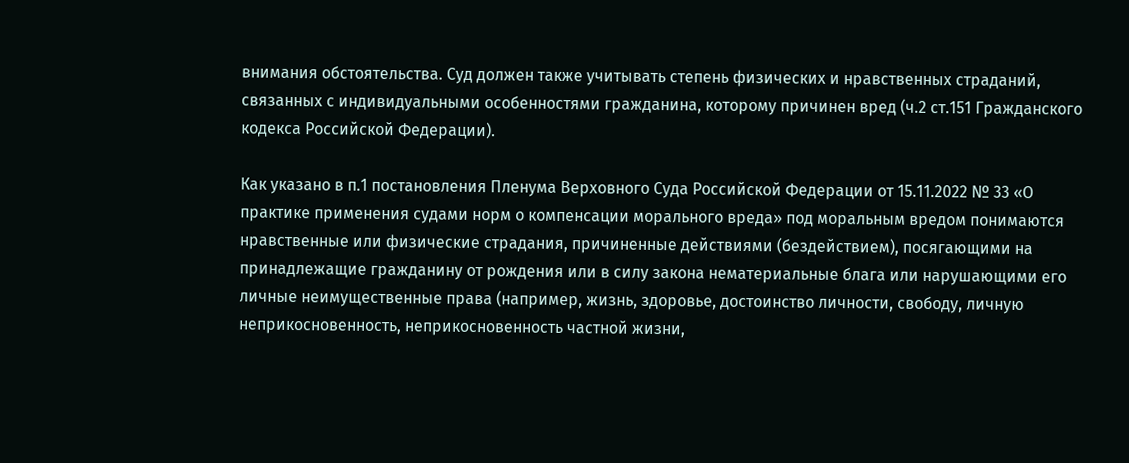внимания обстоятельства. Суд должен также учитывать степень физических и нравственных страданий, связанных с индивидуальными особенностями гражданина, которому причинен вред (ч.2 ст.151 Гражданского кодекса Российской Федерации).

Как указано в п.1 постановления Пленума Верховного Суда Российской Федерации от 15.11.2022 № 33 «О практике применения судами норм о компенсации морального вреда» под моральным вредом понимаются нравственные или физические страдания, причиненные действиями (бездействием), посягающими на принадлежащие гражданину от рождения или в силу закона нематериальные блага или нарушающими его личные неимущественные права (например, жизнь, здоровье, достоинство личности, свободу, личную неприкосновенность, неприкосновенность частной жизни,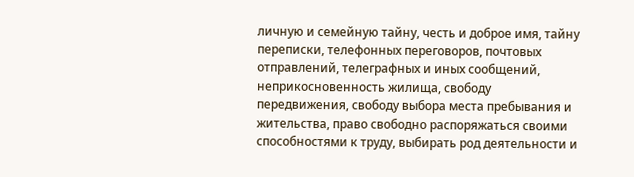личную и семейную тайну, честь и доброе имя, тайну переписки, телефонных переговоров, почтовых отправлений, телеграфных и иных сообщений, неприкосновенность жилища, свободу передвижения, свободу выбора места пребывания и жительства, право свободно распоряжаться своими способностями к труду, выбирать род деятельности и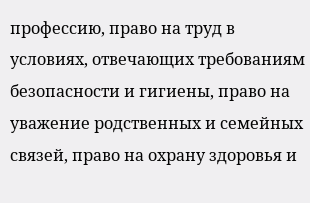профессию, право на труд в условиях, отвечающих требованиям безопасности и гигиены, право на уважение родственных и семейных связей, право на охрану здоровья и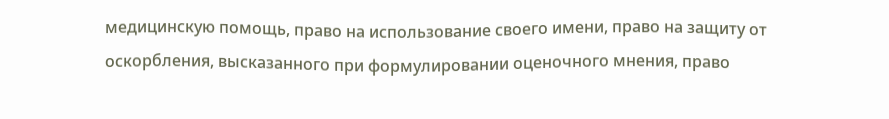медицинскую помощь, право на использование своего имени, право на защиту от оскорбления, высказанного при формулировании оценочного мнения, право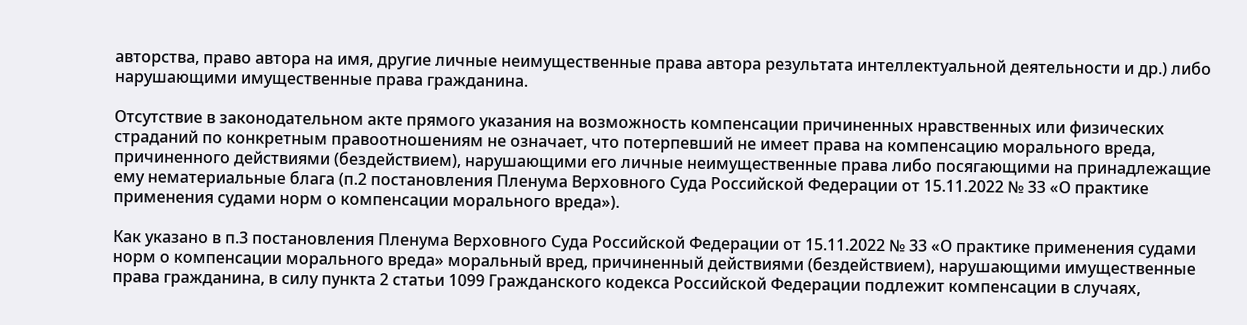авторства, право автора на имя, другие личные неимущественные права автора результата интеллектуальной деятельности и др.) либо нарушающими имущественные права гражданина.

Отсутствие в законодательном акте прямого указания на возможность компенсации причиненных нравственных или физических страданий по конкретным правоотношениям не означает, что потерпевший не имеет права на компенсацию морального вреда, причиненного действиями (бездействием), нарушающими его личные неимущественные права либо посягающими на принадлежащие ему нематериальные блага (п.2 постановления Пленума Верховного Суда Российской Федерации от 15.11.2022 № 33 «О практике применения судами норм о компенсации морального вреда»).

Как указано в п.3 постановления Пленума Верховного Суда Российской Федерации от 15.11.2022 № 33 «О практике применения судами норм о компенсации морального вреда» моральный вред, причиненный действиями (бездействием), нарушающими имущественные права гражданина, в силу пункта 2 статьи 1099 Гражданского кодекса Российской Федерации подлежит компенсации в случаях,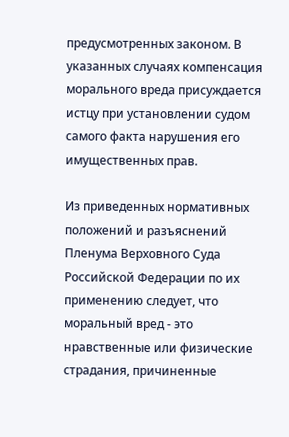предусмотренных законом. В указанных случаях компенсация морального вреда присуждается истцу при установлении судом самого факта нарушения его имущественных прав.

Из приведенных нормативных положений и разъяснений Пленума Верховного Суда Российской Федерации по их применению следует, что моральный вред - это нравственные или физические страдания, причиненные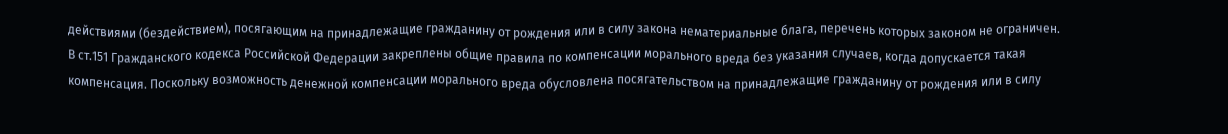действиями (бездействием), посягающим на принадлежащие гражданину от рождения или в силу закона нематериальные блага, перечень которых законом не ограничен. В ст.151 Гражданского кодекса Российской Федерации закреплены общие правила по компенсации морального вреда без указания случаев, когда допускается такая компенсация. Поскольку возможность денежной компенсации морального вреда обусловлена посягательством на принадлежащие гражданину от рождения или в силу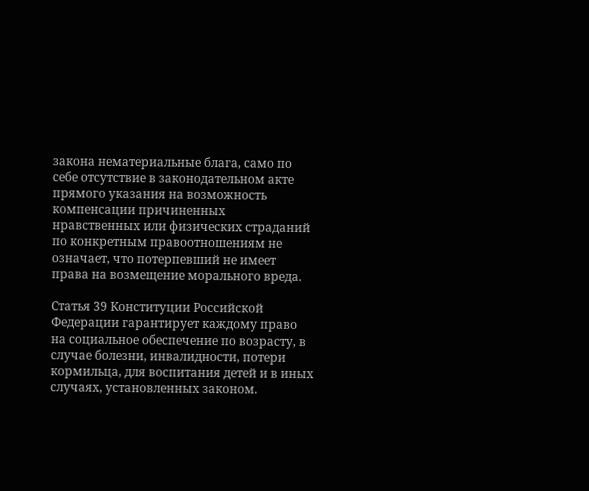закона нематериальные блага, само по себе отсутствие в законодательном акте прямого указания на возможность компенсации причиненных нравственных или физических страданий по конкретным правоотношениям не означает, что потерпевший не имеет права на возмещение морального вреда.

Статья 39 Конституции Российской Федерации гарантирует каждому право на социальное обеспечение по возрасту, в случае болезни, инвалидности, потери кормильца, для воспитания детей и в иных случаях, установленных законом.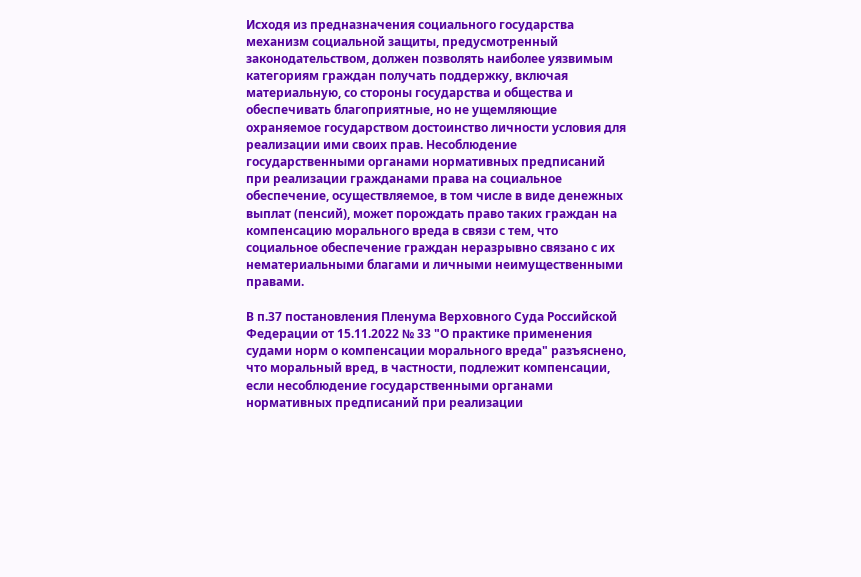Исходя из предназначения социального государства механизм социальной защиты, предусмотренный законодательством, должен позволять наиболее уязвимым категориям граждан получать поддержку, включая материальную, со стороны государства и общества и обеспечивать благоприятные, но не ущемляющие охраняемое государством достоинство личности условия для реализации ими своих прав. Несоблюдение государственными органами нормативных предписаний при реализации гражданами права на социальное обеспечение, осуществляемое, в том числе в виде денежных выплат (пенсий), может порождать право таких граждан на компенсацию морального вреда в связи с тем, что социальное обеспечение граждан неразрывно связано с их нематериальными благами и личными неимущественными правами.

В п.37 постановления Пленума Верховного Суда Российской Федерации от 15.11.2022 № 33 "О практике применения судами норм о компенсации морального вреда" разъяснено, что моральный вред, в частности, подлежит компенсации, если несоблюдение государственными органами нормативных предписаний при реализации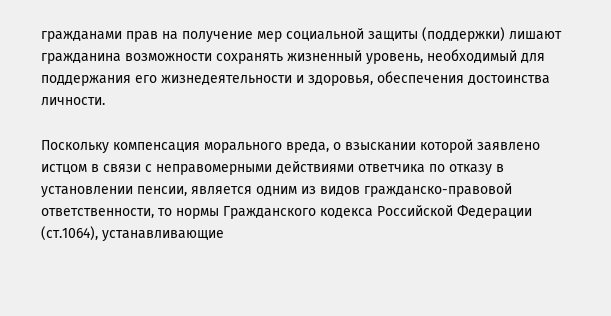гражданами прав на получение мер социальной защиты (поддержки) лишают гражданина возможности сохранять жизненный уровень, необходимый для поддержания его жизнедеятельности и здоровья, обеспечения достоинства личности.

Поскольку компенсация морального вреда, о взыскании которой заявлено истцом в связи с неправомерными действиями ответчика по отказу в установлении пенсии, является одним из видов гражданско-правовой ответственности, то нормы Гражданского кодекса Российской Федерации (ст.1064), устанавливающие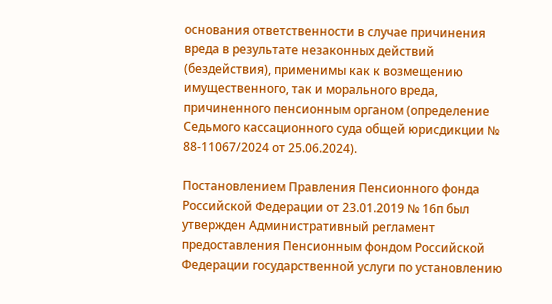основания ответственности в случае причинения вреда в результате незаконных действий (бездействия), применимы как к возмещению имущественного, так и морального вреда, причиненного пенсионным органом (определение Седьмого кассационного суда общей юрисдикции № 88-11067/2024 от 25.06.2024).

Постановлением Правления Пенсионного фонда Российской Федерации от 23.01.2019 № 16п был утвержден Административный регламент предоставления Пенсионным фондом Российской Федерации государственной услуги по установлению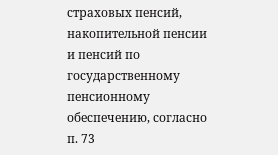страховых пенсий, накопительной пенсии и пенсий по государственному пенсионному обеспечению, согласно п. 73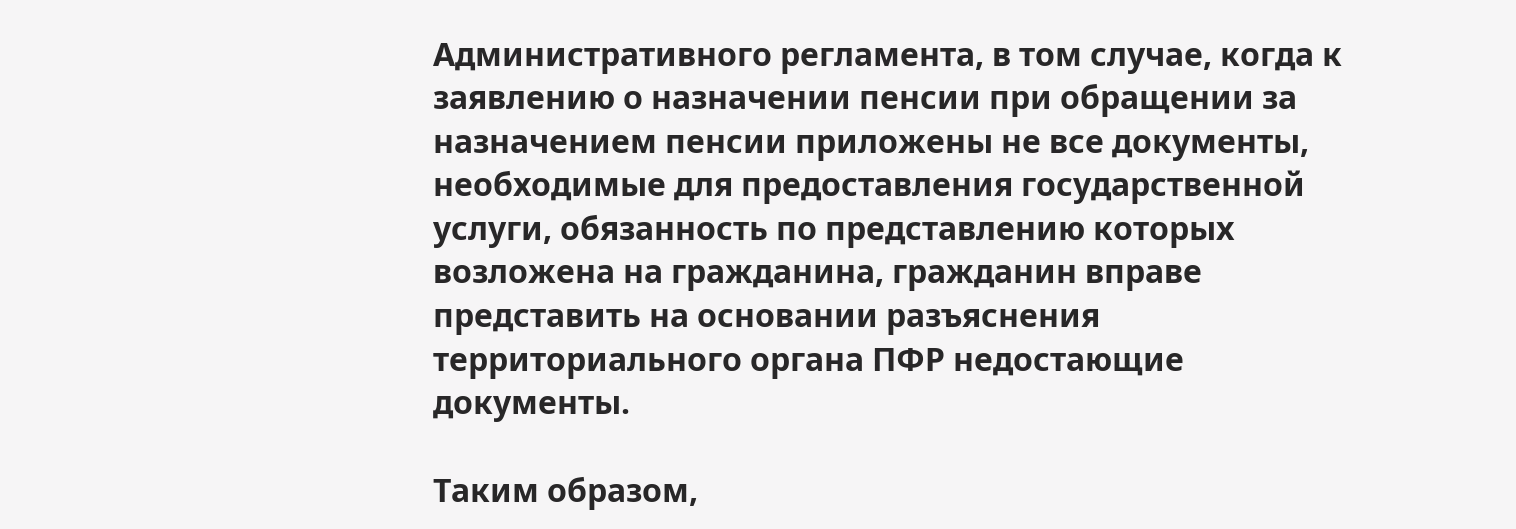Административного регламента, в том случае, когда к заявлению о назначении пенсии при обращении за назначением пенсии приложены не все документы, необходимые для предоставления государственной услуги, обязанность по представлению которых возложена на гражданина, гражданин вправе представить на основании разъяснения территориального органа ПФР недостающие документы.

Таким образом,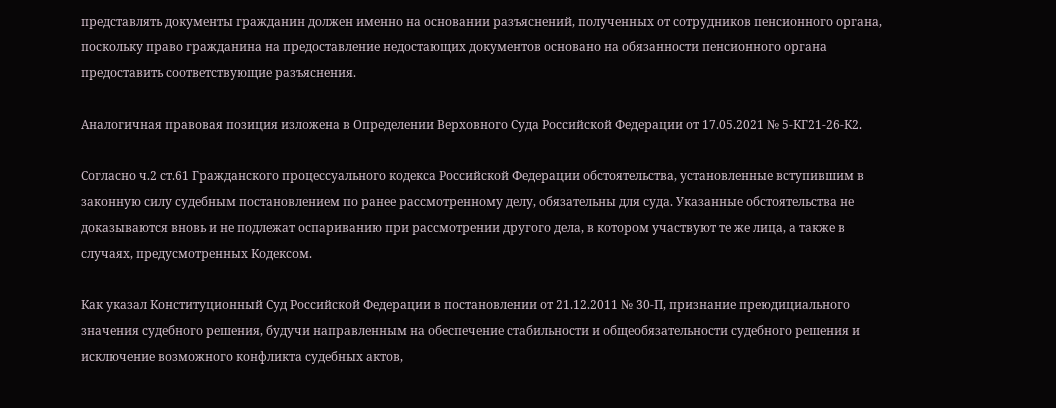представлять документы гражданин должен именно на основании разъяснений, полученных от сотрудников пенсионного органа, поскольку право гражданина на предоставление недостающих документов основано на обязанности пенсионного органа предоставить соответствующие разъяснения.

Аналогичная правовая позиция изложена в Определении Верховного Суда Российской Федерации от 17.05.2021 № 5-КГ21-26-К2.

Согласно ч.2 ст.61 Гражданского процессуального кодекса Российской Федерации обстоятельства, установленные вступившим в законную силу судебным постановлением по ранее рассмотренному делу, обязательны для суда. Указанные обстоятельства не доказываются вновь и не подлежат оспариванию при рассмотрении другого дела, в котором участвуют те же лица, а также в случаях, предусмотренных Кодексом.

Как указал Конституционный Суд Российской Федерации в постановлении от 21.12.2011 № 30-П, признание преюдициального значения судебного решения, будучи направленным на обеспечение стабильности и общеобязательности судебного решения и исключение возможного конфликта судебных актов,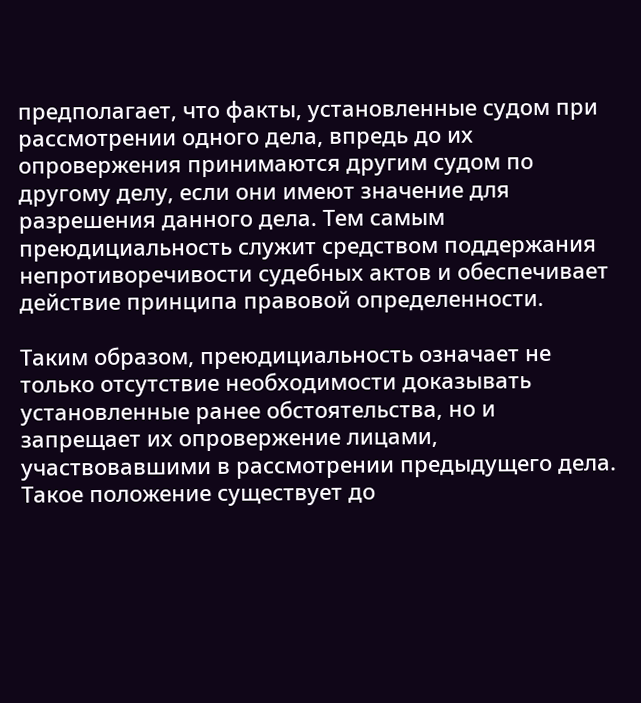предполагает, что факты, установленные судом при рассмотрении одного дела, впредь до их опровержения принимаются другим судом по другому делу, если они имеют значение для разрешения данного дела. Тем самым преюдициальность служит средством поддержания непротиворечивости судебных актов и обеспечивает действие принципа правовой определенности.

Таким образом, преюдициальность означает не только отсутствие необходимости доказывать установленные ранее обстоятельства, но и запрещает их опровержение лицами, участвовавшими в рассмотрении предыдущего дела. Такое положение существует до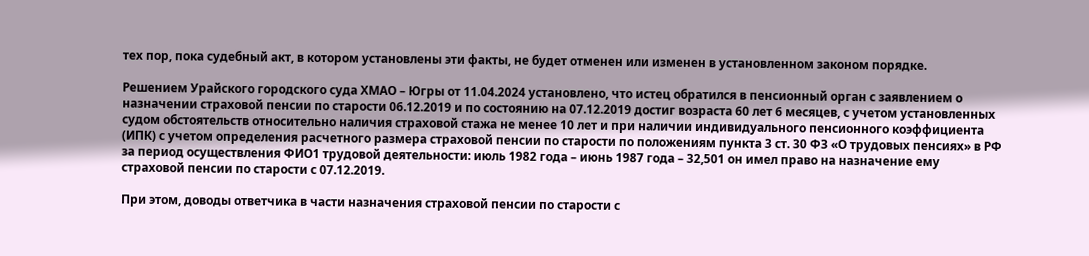тех пор, пока судебный акт, в котором установлены эти факты, не будет отменен или изменен в установленном законом порядке.

Решением Урайского городского суда ХМАО – Югры от 11.04.2024 установлено, что истец обратился в пенсионный орган с заявлением о назначении страховой пенсии по старости 06.12.2019 и по состоянию на 07.12.2019 достиг возраста 60 лет 6 месяцев, с учетом установленных судом обстоятельств относительно наличия страховой стажа не менее 10 лет и при наличии индивидуального пенсионного коэффициента (ИПК) с учетом определения расчетного размера страховой пенсии по старости по положениям пункта 3 ст. 30 ФЗ «О трудовых пенсиях» в РФ за период осуществления ФИО1 трудовой деятельности: июль 1982 года – июнь 1987 года – 32,501 он имел право на назначение ему страховой пенсии по старости с 07.12.2019.

При этом, доводы ответчика в части назначения страховой пенсии по старости с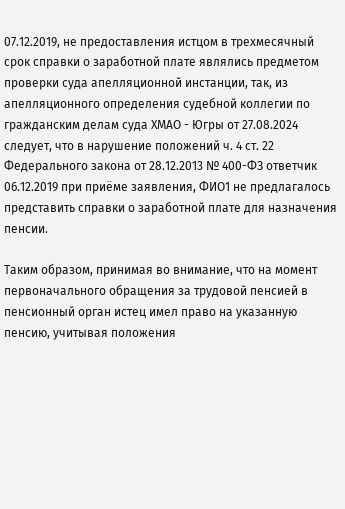07.12.2019, не предоставления истцом в трехмесячный срок справки о заработной плате являлись предметом проверки суда апелляционной инстанции, так, из апелляционного определения судебной коллегии по гражданским делам суда ХМАО - Югры от 27.08.2024 следует, что в нарушение положений ч. 4 ст. 22 Федерального закона от 28.12.2013 № 400-ФЗ ответчик 06.12.2019 при приёме заявления, ФИО1 не предлагалось представить справки о заработной плате для назначения пенсии.

Таким образом, принимая во внимание, что на момент первоначального обращения за трудовой пенсией в пенсионный орган истец имел право на указанную пенсию, учитывая положения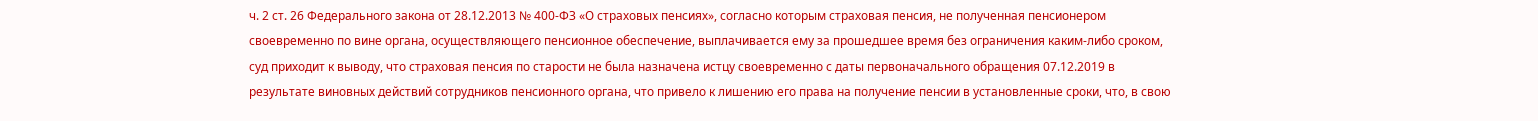ч. 2 ст. 26 Федерального закона от 28.12.2013 № 400-ФЗ «О страховых пенсиях», согласно которым страховая пенсия, не полученная пенсионером своевременно по вине органа, осуществляющего пенсионное обеспечение, выплачивается ему за прошедшее время без ограничения каким-либо сроком, суд приходит к выводу, что страховая пенсия по старости не была назначена истцу своевременно с даты первоначального обращения 07.12.2019 в результате виновных действий сотрудников пенсионного органа, что привело к лишению его права на получение пенсии в установленные сроки, что, в свою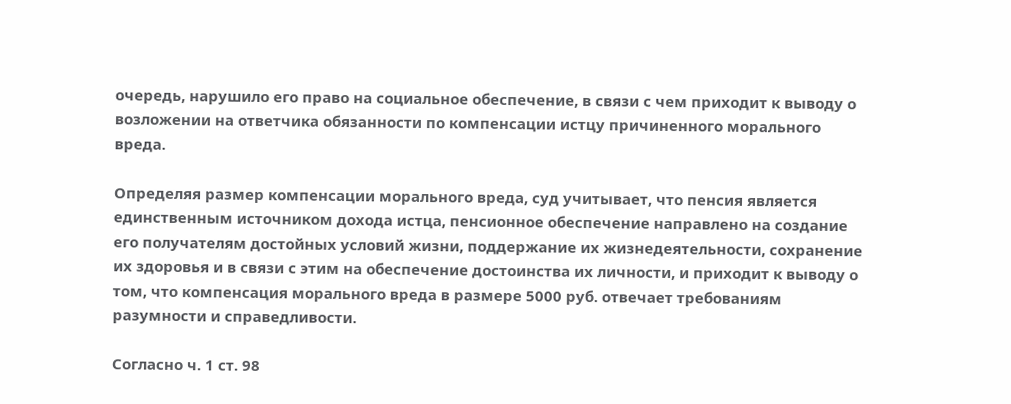очередь, нарушило его право на социальное обеспечение, в связи с чем приходит к выводу о возложении на ответчика обязанности по компенсации истцу причиненного морального вреда.

Определяя размер компенсации морального вреда, суд учитывает, что пенсия является единственным источником дохода истца, пенсионное обеспечение направлено на создание его получателям достойных условий жизни, поддержание их жизнедеятельности, сохранение их здоровья и в связи с этим на обеспечение достоинства их личности, и приходит к выводу о том, что компенсация морального вреда в размере 5000 руб. отвечает требованиям разумности и справедливости.

Согласно ч. 1 ст. 98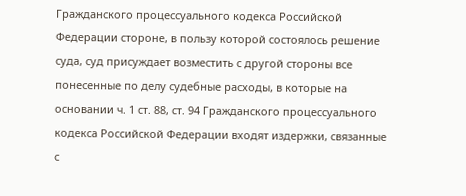Гражданского процессуального кодекса Российской Федерации стороне, в пользу которой состоялось решение суда, суд присуждает возместить с другой стороны все понесенные по делу судебные расходы, в которые на основании ч. 1 ст. 88, ст. 94 Гражданского процессуального кодекса Российской Федерации входят издержки, связанные с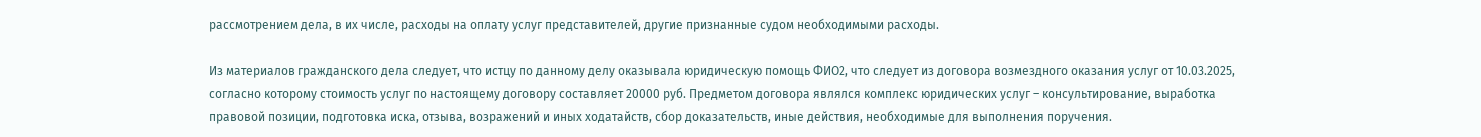рассмотрением дела, в их числе, расходы на оплату услуг представителей, другие признанные судом необходимыми расходы.

Из материалов гражданского дела следует, что истцу по данному делу оказывала юридическую помощь ФИО2, что следует из договора возмездного оказания услуг от 10.03.2025, согласно которому стоимость услуг по настоящему договору составляет 20000 руб. Предметом договора являлся комплекс юридических услуг – консультирование, выработка правовой позиции, подготовка иска, отзыва, возражений и иных ходатайств, сбор доказательств, иные действия, необходимые для выполнения поручения.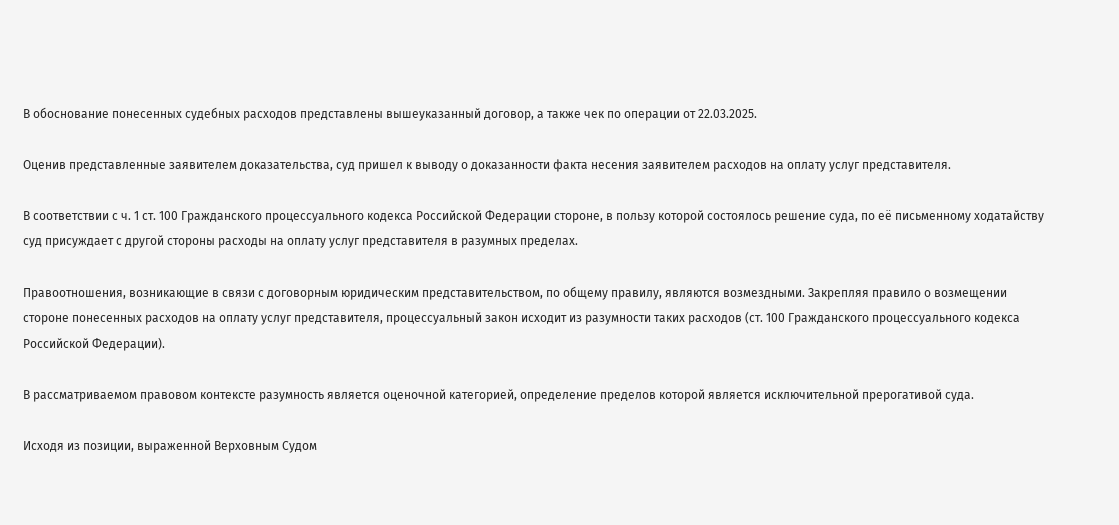В обоснование понесенных судебных расходов представлены вышеуказанный договор, а также чек по операции от 22.03.2025.

Оценив представленные заявителем доказательства, суд пришел к выводу о доказанности факта несения заявителем расходов на оплату услуг представителя.

В соответствии с ч. 1 ст. 100 Гражданского процессуального кодекса Российской Федерации стороне, в пользу которой состоялось решение суда, по её письменному ходатайству суд присуждает с другой стороны расходы на оплату услуг представителя в разумных пределах.

Правоотношения, возникающие в связи с договорным юридическим представительством, по общему правилу, являются возмездными. Закрепляя правило о возмещении стороне понесенных расходов на оплату услуг представителя, процессуальный закон исходит из разумности таких расходов (ст. 100 Гражданского процессуального кодекса Российской Федерации).

В рассматриваемом правовом контексте разумность является оценочной категорией, определение пределов которой является исключительной прерогативой суда.

Исходя из позиции, выраженной Верховным Судом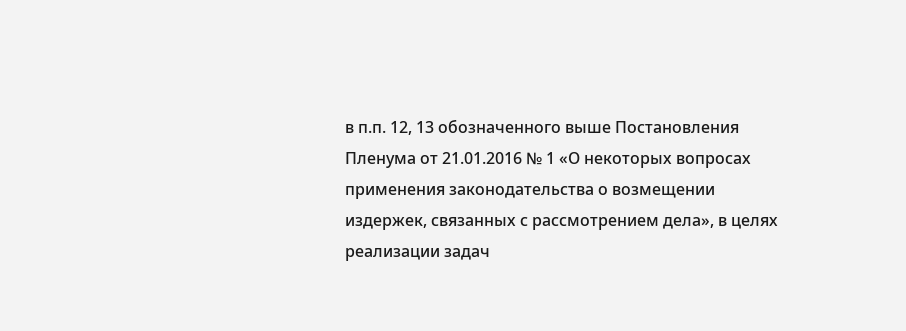в п.п. 12, 13 обозначенного выше Постановления Пленума от 21.01.2016 № 1 «О некоторых вопросах применения законодательства о возмещении издержек, связанных с рассмотрением дела», в целях реализации задач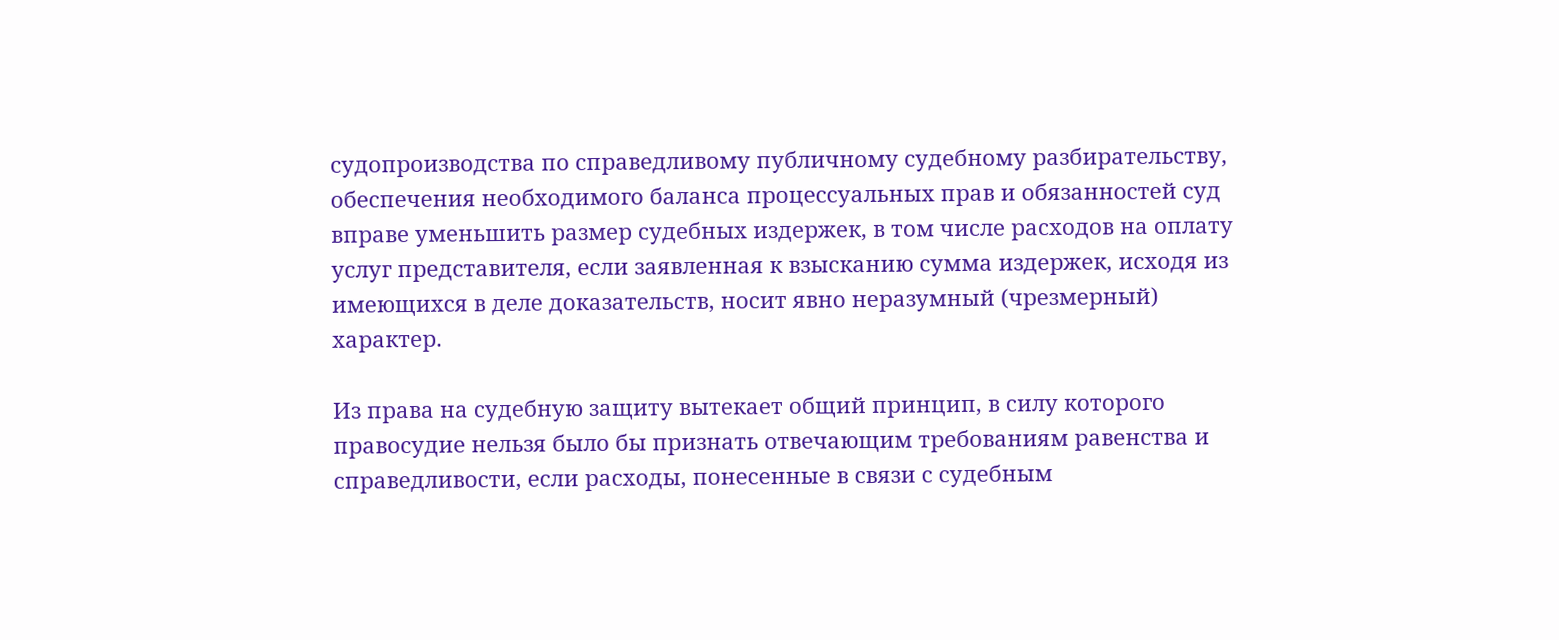судопроизводства по справедливому публичному судебному разбирательству, обеспечения необходимого баланса процессуальных прав и обязанностей суд вправе уменьшить размер судебных издержек, в том числе расходов на оплату услуг представителя, если заявленная к взысканию сумма издержек, исходя из имеющихся в деле доказательств, носит явно неразумный (чрезмерный) характер.

Из права на судебную защиту вытекает общий принцип, в силу которого правосудие нельзя было бы признать отвечающим требованиям равенства и справедливости, если расходы, понесенные в связи с судебным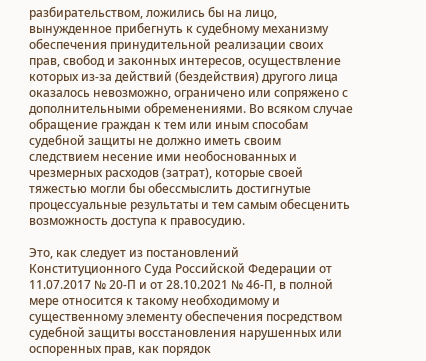разбирательством, ложились бы на лицо, вынужденное прибегнуть к судебному механизму обеспечения принудительной реализации своих прав, свобод и законных интересов, осуществление которых из-за действий (бездействия) другого лица оказалось невозможно, ограничено или сопряжено с дополнительными обременениями. Во всяком случае обращение граждан к тем или иным способам судебной защиты не должно иметь своим следствием несение ими необоснованных и чрезмерных расходов (затрат), которые своей тяжестью могли бы обессмыслить достигнутые процессуальные результаты и тем самым обесценить возможность доступа к правосудию.

Это, как следует из постановлений Конституционного Суда Российской Федерации от 11.07.2017 № 20-П и от 28.10.2021 № 46-П, в полной мере относится к такому необходимому и существенному элементу обеспечения посредством судебной защиты восстановления нарушенных или оспоренных прав, как порядок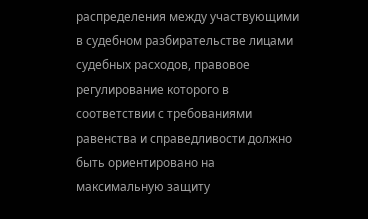распределения между участвующими в судебном разбирательстве лицами судебных расходов, правовое регулирование которого в соответствии с требованиями равенства и справедливости должно быть ориентировано на максимальную защиту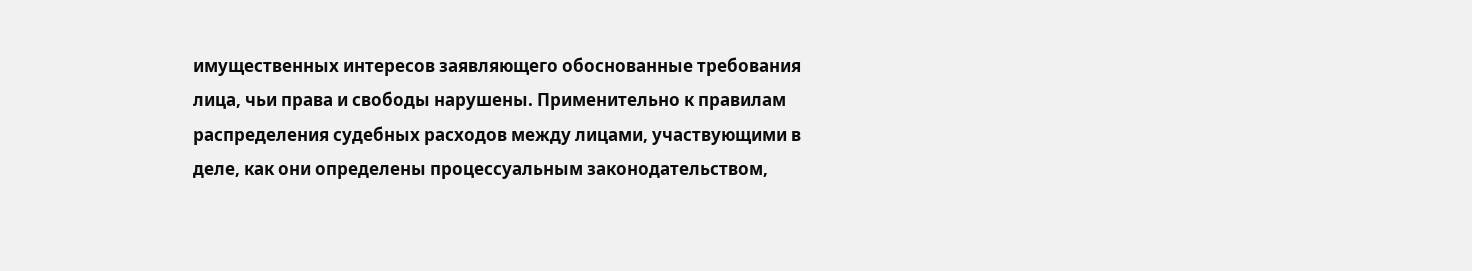имущественных интересов заявляющего обоснованные требования лица, чьи права и свободы нарушены. Применительно к правилам распределения судебных расходов между лицами, участвующими в деле, как они определены процессуальным законодательством,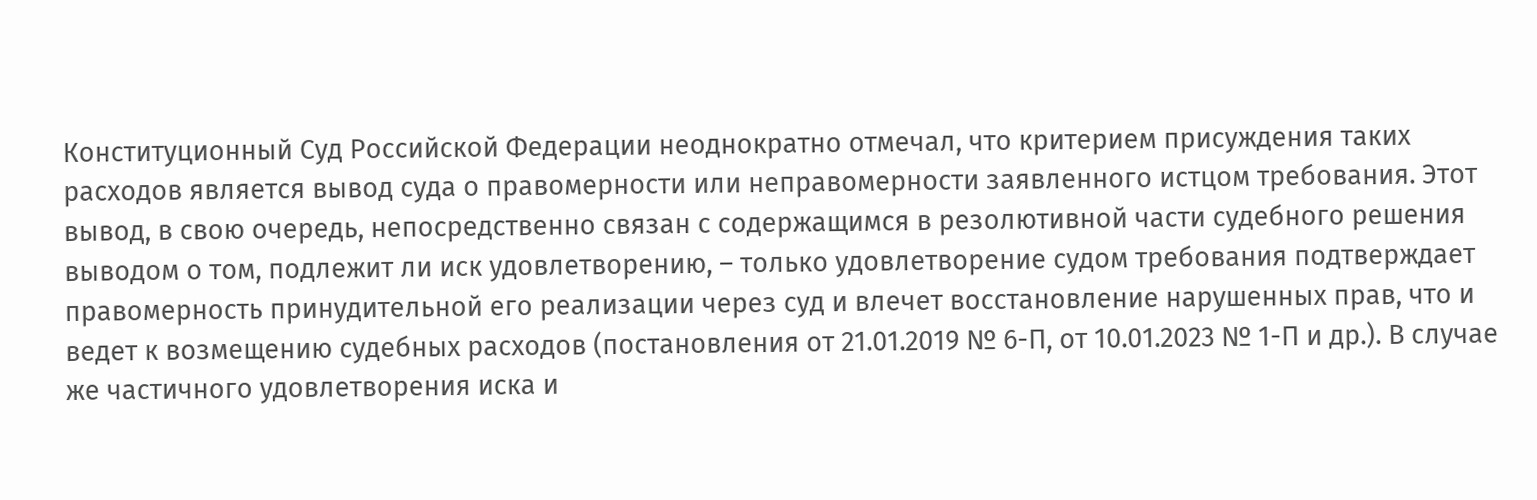Конституционный Суд Российской Федерации неоднократно отмечал, что критерием присуждения таких расходов является вывод суда о правомерности или неправомерности заявленного истцом требования. Этот вывод, в свою очередь, непосредственно связан с содержащимся в резолютивной части судебного решения выводом о том, подлежит ли иск удовлетворению, – только удовлетворение судом требования подтверждает правомерность принудительной его реализации через суд и влечет восстановление нарушенных прав, что и ведет к возмещению судебных расходов (постановления от 21.01.2019 № 6-П, от 10.01.2023 № 1-П и др.). В случае же частичного удовлетворения иска и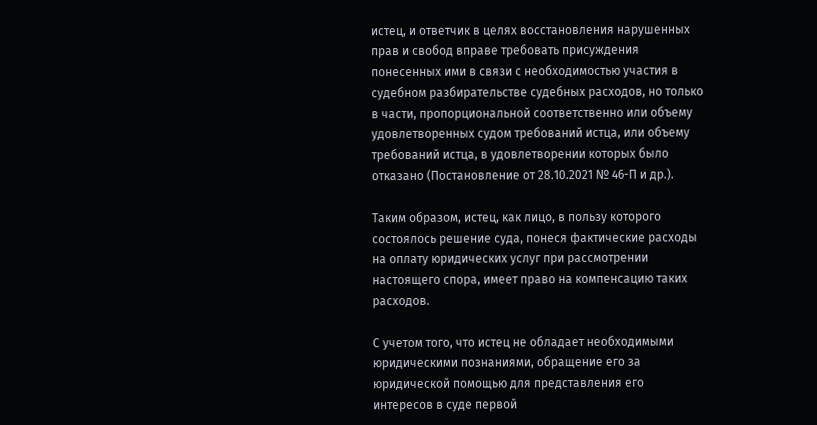истец, и ответчик в целях восстановления нарушенных прав и свобод вправе требовать присуждения понесенных ими в связи с необходимостью участия в судебном разбирательстве судебных расходов, но только в части, пропорциональной соответственно или объему удовлетворенных судом требований истца, или объему требований истца, в удовлетворении которых было отказано (Постановление от 28.10.2021 № 46-П и др.).

Таким образом, истец, как лицо, в пользу которого состоялось решение суда, понеся фактические расходы на оплату юридических услуг при рассмотрении настоящего спора, имеет право на компенсацию таких расходов.

С учетом того, что истец не обладает необходимыми юридическими познаниями, обращение его за юридической помощью для представления его интересов в суде первой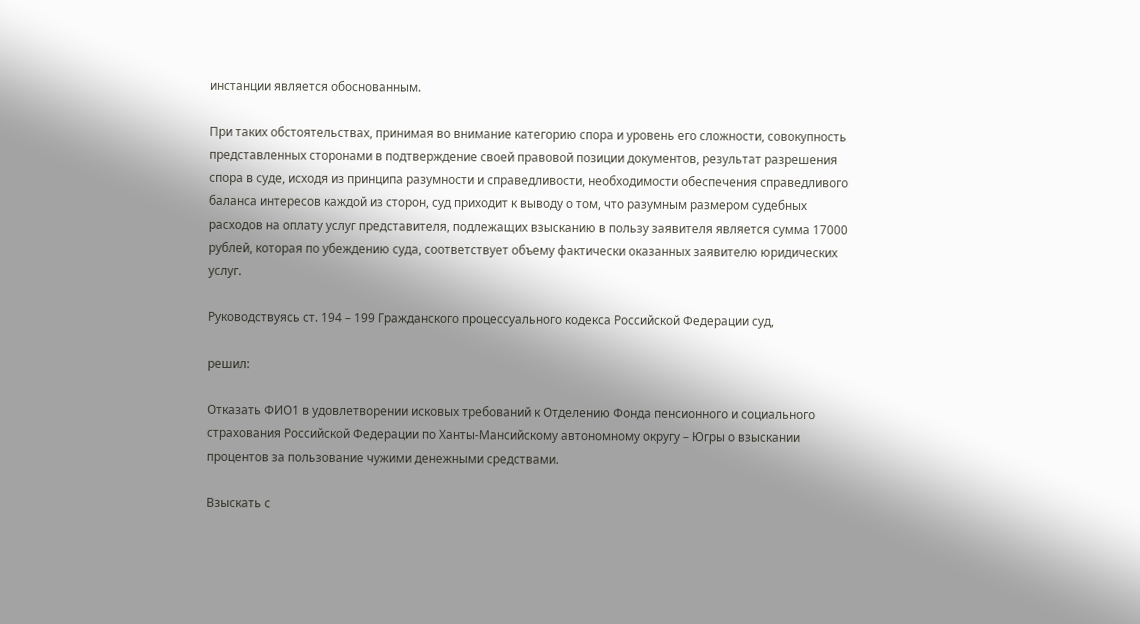инстанции является обоснованным.

При таких обстоятельствах, принимая во внимание категорию спора и уровень его сложности, совокупность представленных сторонами в подтверждение своей правовой позиции документов, результат разрешения спора в суде, исходя из принципа разумности и справедливости, необходимости обеспечения справедливого баланса интересов каждой из сторон, суд приходит к выводу о том, что разумным размером судебных расходов на оплату услуг представителя, подлежащих взысканию в пользу заявителя является сумма 17000 рублей, которая по убеждению суда, соответствует объему фактически оказанных заявителю юридических услуг.

Руководствуясь ст. 194 – 199 Гражданского процессуального кодекса Российской Федерации суд,

решил:

Отказать ФИО1 в удовлетворении исковых требований к Отделению Фонда пенсионного и социального страхования Российской Федерации по Ханты-Мансийскому автономному округу – Югры о взыскании процентов за пользование чужими денежными средствами.

Взыскать с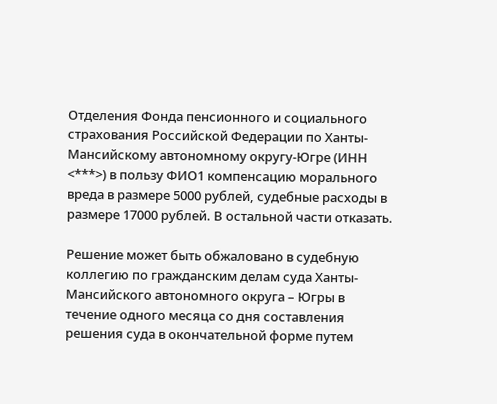Отделения Фонда пенсионного и социального страхования Российской Федерации по Ханты-Мансийскому автономному округу-Югре (ИНН <***>) в пользу ФИО1 компенсацию морального вреда в размере 5000 рублей, судебные расходы в размере 17000 рублей. В остальной части отказать.

Решение может быть обжаловано в судебную коллегию по гражданским делам суда Ханты-Мансийского автономного округа – Югры в течение одного месяца со дня составления решения суда в окончательной форме путем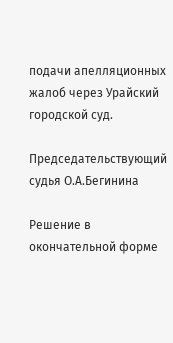подачи апелляционных жалоб через Урайский городской суд.

Председательствующий судья О.А.Бегинина

Решение в окончательной форме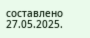составлено 27.05.2025.